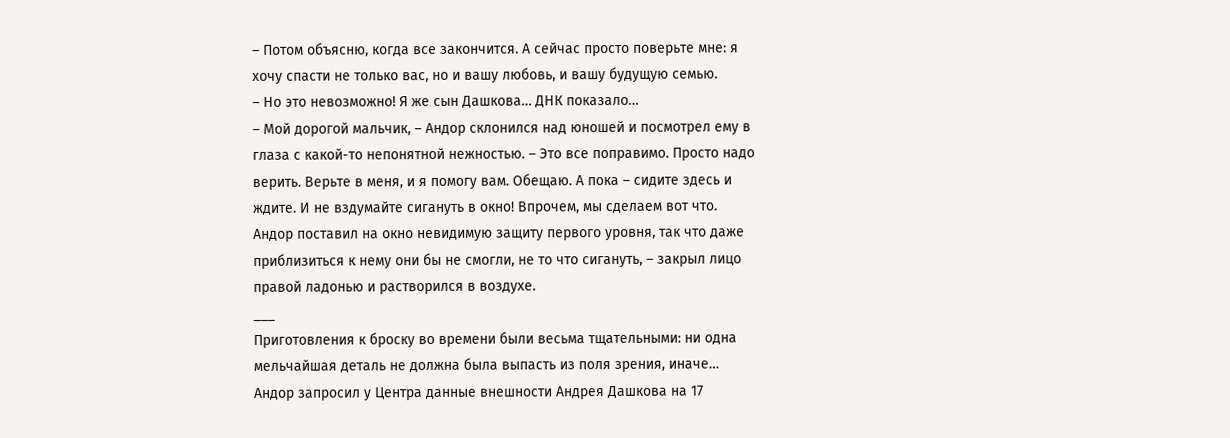– Потом объясню, когда все закончится. А сейчас просто поверьте мне: я хочу спасти не только вас, но и вашу любовь, и вашу будущую семью.
– Но это невозможно! Я же сын Дашкова… ДНК показало…
– Мой дорогой мальчик, – Андор склонился над юношей и посмотрел ему в глаза с какой-то непонятной нежностью. – Это все поправимо. Просто надо верить. Верьте в меня, и я помогу вам. Обещаю. А пока – сидите здесь и ждите. И не вздумайте сигануть в окно! Впрочем, мы сделаем вот что.
Андор поставил на окно невидимую защиту первого уровня, так что даже приблизиться к нему они бы не смогли, не то что сигануть, – закрыл лицо правой ладонью и растворился в воздухе.
___
Приготовления к броску во времени были весьма тщательными: ни одна мельчайшая деталь не должна была выпасть из поля зрения, иначе…
Андор запросил у Центра данные внешности Андрея Дашкова на 17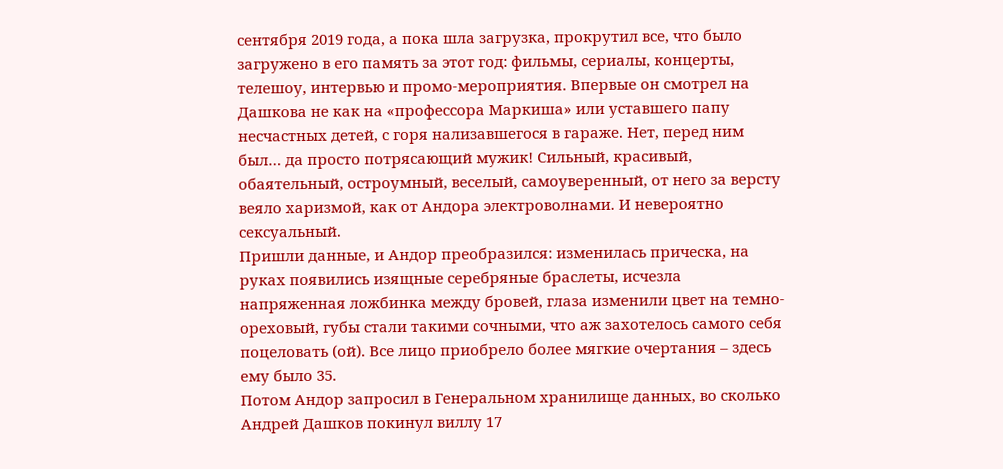сентября 2019 года, а пока шла загрузка, прокрутил все, что было загружено в его память за этот год: фильмы, сериалы, концерты, телешоу, интервью и промо-мероприятия. Впервые он смотрел на Дашкова не как на «профессора Маркиша» или уставшего папу несчастных детей, с горя нализавшегося в гараже. Нет, перед ним был… да просто потрясающий мужик! Сильный, красивый, обаятельный, остроумный, веселый, самоуверенный, от него за версту веяло харизмой, как от Андора электроволнами. И невероятно сексуальный.
Пришли данные, и Андор преобразился: изменилась прическа, на руках появились изящные серебряные браслеты, исчезла напряженная ложбинка между бровей, глаза изменили цвет на темно-ореховый, губы стали такими сочными, что аж захотелось самого себя поцеловать (ой). Все лицо приобрело более мягкие очертания – здесь ему было 35.
Потом Андор запросил в Генеральном хранилище данных, во сколько Андрей Дашков покинул виллу 17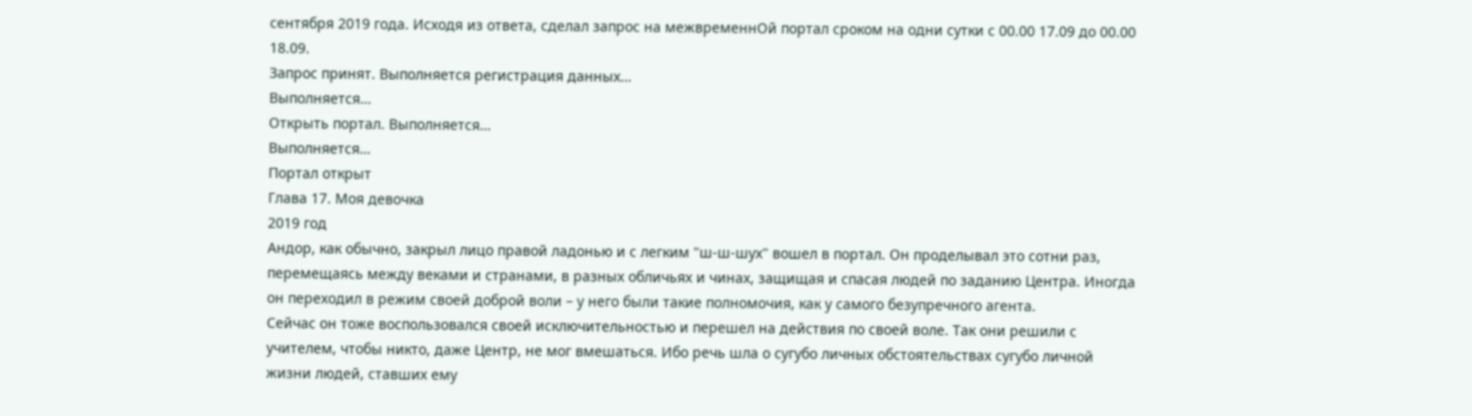сентября 2019 года. Исходя из ответа, сделал запрос на межвременнОй портал сроком на одни сутки с 00.00 17.09 до 00.00 18.09.
Запрос принят. Выполняется регистрация данных…
Выполняется…
Открыть портал. Выполняется…
Выполняется…
Портал открыт
Глава 17. Моя девочка
2019 год
Андор, как обычно, закрыл лицо правой ладонью и с легким "ш-ш-шух" вошел в портал. Он проделывал это сотни раз, перемещаясь между веками и странами, в разных обличьях и чинах, защищая и спасая людей по заданию Центра. Иногда он переходил в режим своей доброй воли – у него были такие полномочия, как у самого безупречного агента.
Сейчас он тоже воспользовался своей исключительностью и перешел на действия по своей воле. Так они решили с учителем, чтобы никто, даже Центр, не мог вмешаться. Ибо речь шла о сугубо личных обстоятельствах сугубо личной жизни людей, ставших ему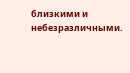близкими и небезразличными.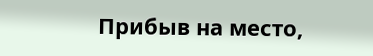Прибыв на место,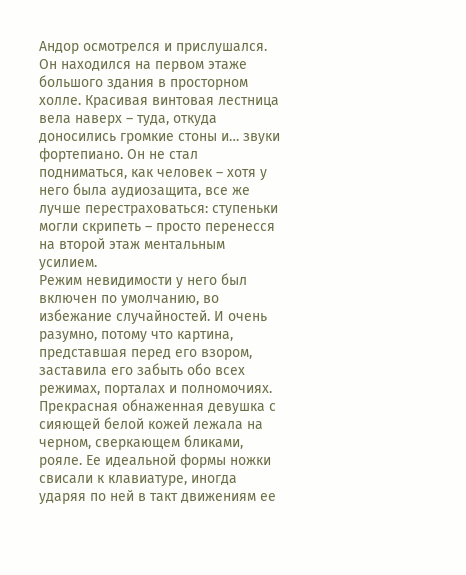Андор осмотрелся и прислушался.
Он находился на первом этаже большого здания в просторном холле. Красивая винтовая лестница вела наверх – туда, откуда доносились громкие стоны и… звуки фортепиано. Он не стал подниматься, как человек – хотя у него была аудиозащита, все же лучше перестраховаться: ступеньки могли скрипеть – просто перенесся на второй этаж ментальным усилием.
Режим невидимости у него был включен по умолчанию, во избежание случайностей. И очень разумно, потому что картина, представшая перед его взором, заставила его забыть обо всех режимах, порталах и полномочиях.
Прекрасная обнаженная девушка с сияющей белой кожей лежала на черном, сверкающем бликами, рояле. Ее идеальной формы ножки свисали к клавиатуре, иногда ударяя по ней в такт движениям ее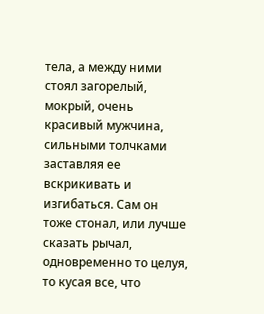тела, а между ними стоял загорелый, мокрый, очень красивый мужчина, сильными толчками заставляя ее вскрикивать и изгибаться. Сам он тоже стонал, или лучше сказать рычал, одновременно то целуя, то кусая все, что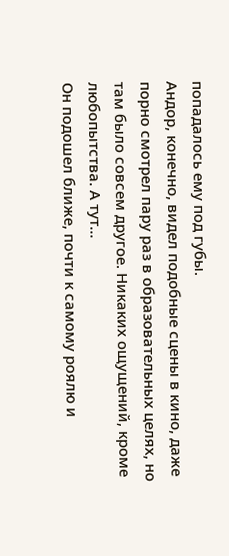попадалось ему под губы.
Андор, конечно, видел подобные сцены в кино, даже порно смотрел пару раз в образовательных целях, но там было совсем другое. Никаких ощущений, кроме любопытства. А тут…
Он подошел ближе, почти к самому роялю и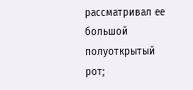рассматривал ее большой полуоткрытый рот;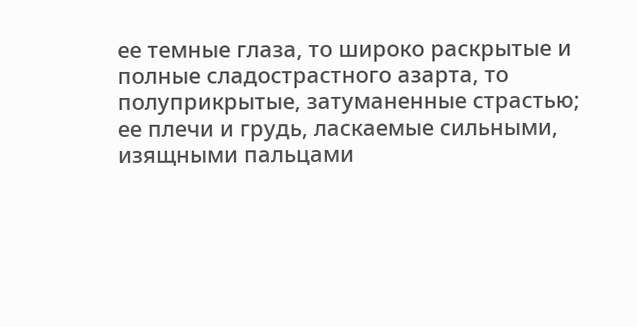ее темные глаза, то широко раскрытые и полные сладострастного азарта, то полуприкрытые, затуманенные страстью; ее плечи и грудь, ласкаемые сильными, изящными пальцами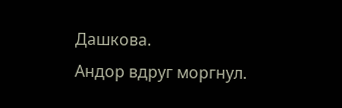Дашкова.
Андор вдруг моргнул.